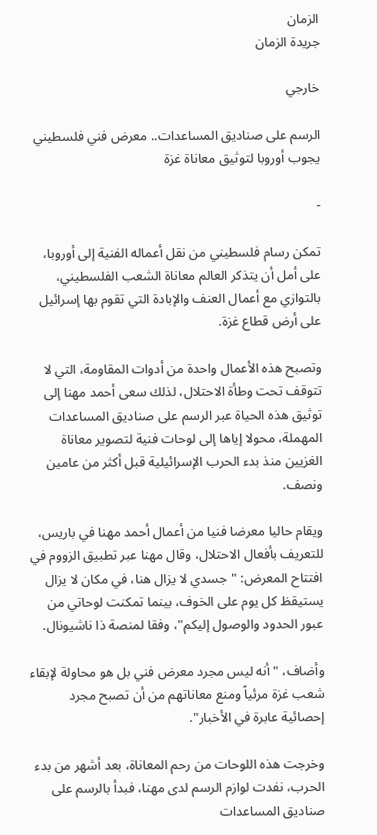الزمان
جريدة الزمان

خارجي

الرسم على صناديق المساعدات.. معرض فني فلسطيني يجوب أوروبا لتوثيق معاناة غزة

-

تمكن رسام فلسطيني من نقل أعماله الفنية إلى أوروبا، على أمل أن يتذكر العالم معاناة الشعب الفلسطيني، بالتوازي مع أعمال العنف والإبادة التي تقوم بها إسرائيل على أرض قطاع غزة.

وتصبح هذه الأعمال واحدة من أدوات المقاومة، التي لا تتوقف تحت وطأة الاحتلال، لذلك سعى أحمد مهنا إلى توثيق هذه الحياة عبر الرسم على صناديق المساعدات المهملة، محولا إياها إلى لوحات فنية لتصوير معاناة الغزيين منذ بدء الحرب الإسرائيلية قبل أكثر من عامين ونصف.

ويقام حاليا معرضا فنيا من أعمال أحمد مهنا في باريس، للتعريف بأفعال الاحتلال، وقال مهنا عبر تطبيق الزووم في افتتاح المعرض: "جسدي لا يزال هنا، في مكان لا يزال يستيقظ كل يوم على الخوف، بينما تمكنت لوحاتي من عبور الحدود والوصول إليكم"، وفقا لمنصة ذا ناشيونال.

وأضاف، "أنه ليس مجرد معرض فني بل هو محاولة لإبقاء شعب غزة مرئياً ومنع معاناتهم من أن تصبح مجرد إحصائية عابرة في الأخبار".

وخرجت هذه اللوحات من رحم المعاناة، بعد أشهر من بدء الحرب، نفدت لوازم الرسم لدى مهنا، فبدأ بالرسم على صناديق المساعدات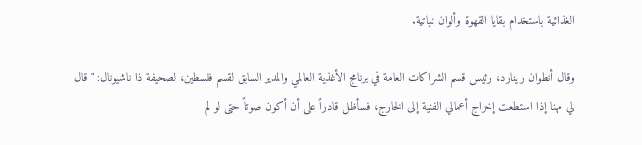الغذائية باستخدام بقايا القهوة وألوان نباتية.

وقال أنطوان رينارد، رئيس قسم الشراكات العامة في برنامج الأغذية العالمي والمدير السابق لقسم فلسطين، لصحيفة ذا ناشيونال: "قال لي مهنا إذا استطعت إخراج أعمالي الفنية إلى الخارج، فسأظل قادراً على أن أكون صوتاً حتى لو لم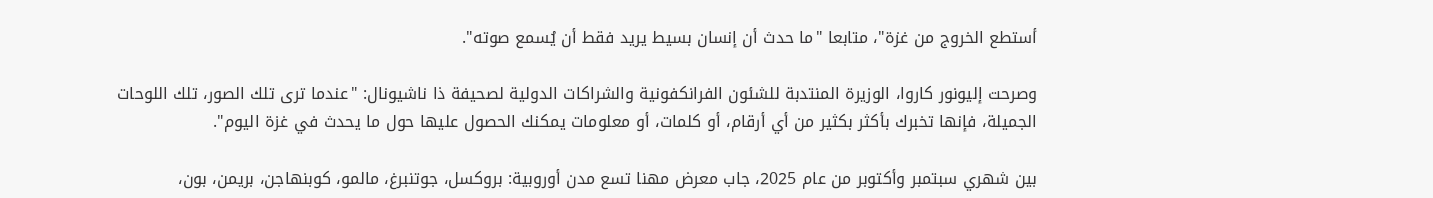أستطع الخروج من غزة"، متابعا "ما حدث أن إنسان بسيط يريد فقط أن يُسمع صوته".

وصرحت إليونور كاروا، الوزيرة المنتدبة للشئون الفرانكفونية والشراكات الدولية لصحيفة ذا ناشيونال: "عندما ترى تلك الصور، تلك اللوحات الجميلة، فإنها تخبرك بأكثر بكثير من أي أرقام، أو كلمات، أو معلومات يمكنك الحصول عليها حول ما يحدث في غزة اليوم".

بين شهري سبتمبر وأكتوبر من عام 2025، جاب معرض مهنا تسع مدن أوروبية: بروكسل، جوتنبرغ، مالمو، كوبنهاجن، بريمن، بون،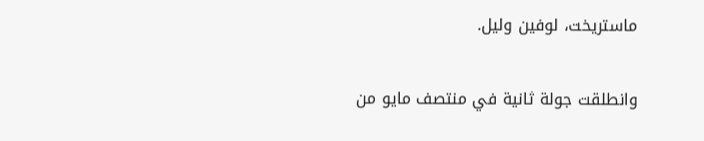ماستريخت، لوفين وليل.

وانطلقت جولة ثانية في منتصف مايو من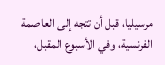مرسيليا، قبل أن تتجه إلى العاصمة الفرنسية، وفي الأسبوع المقبل،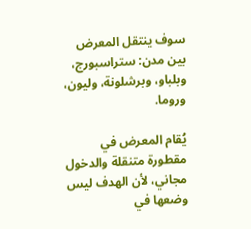سوف ينتقل المعرض بين مدن: ستراسبورج، وبلباو، وبرشلونة، وليون، وروما.

يُقام المعرض في مقطورة متنقلة والدخول مجاني، لأن الهدف ليس وضعها في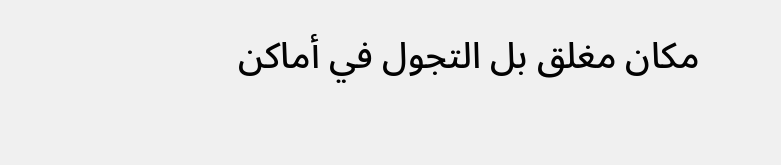مكان مغلق بل التجول في أماكن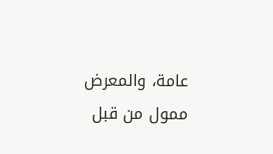عامة، والمعرض ممول من قبل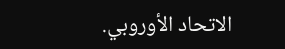الاتحاد الأوروبي.